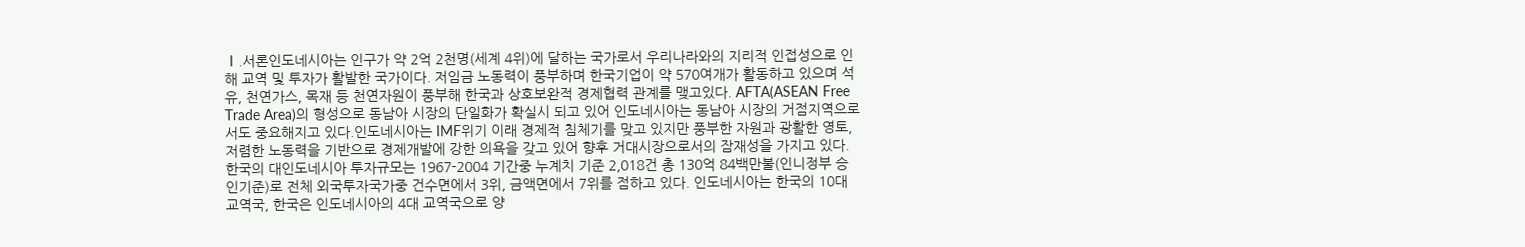Ⅰ.서론인도네시아는 인구가 약 2억 2천명(세계 4위)에 달하는 국가로서 우리나라와의 지리적 인접성으로 인해 교역 및 투자가 활발한 국가이다. 저임금 노동력이 풍부하며 한국기업이 약 570여개가 활동하고 있으며 석유, 천연가스, 목재 등 천연자원이 풍부해 한국과 상호보완적 경제협력 관계를 맺고있다. AFTA(ASEAN Free Trade Area)의 형성으로 동남아 시장의 단일화가 확실시 되고 있어 인도네시아는 동남아 시장의 거점지역으로서도 중요해지고 있다.인도네시아는 IMF위기 이래 경제적 침체기를 맞고 있지만 풍부한 자원과 광활한 영토, 저렴한 노동력을 기반으로 경제개발에 강한 의욕을 갖고 있어 향후 거대시장으로서의 잠재성을 가지고 있다. 한국의 대인도네시아 투자규모는 1967-2004 기간중 누계치 기준 2,018건 총 130억 84백만불(인니정부 승인기준)로 전체 외국투자국가중 건수면에서 3위, 금액면에서 7위를 점하고 있다. 인도네시아는 한국의 10대 교역국, 한국은 인도네시아의 4대 교역국으로 양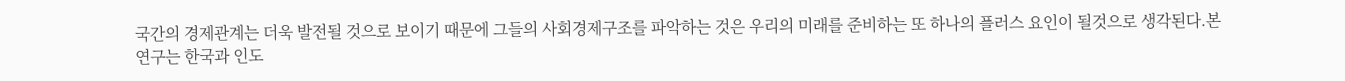국간의 경제관계는 더욱 발전될 것으로 보이기 때문에 그들의 사회경제구조를 파악하는 것은 우리의 미래를 준비하는 또 하나의 플러스 요인이 될것으로 생각된다.본 연구는 한국과 인도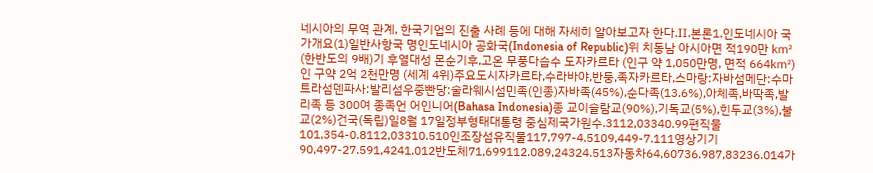네시아의 무역 관계, 한국기업의 진출 사례 등에 대해 자세히 알아보고자 한다.Ⅱ.본론1.인도네시아 국가개요(1)일반사항국 명인도네시아 공화국(Indonesia of Republic)위 치동남 아시아면 적190만 ㎢ (한반도의 9배)기 후열대성 몬순기후,고온 무풍다습수 도자카르타 (인구 약 1,050만명, 면적 664㎢)인 구약 2억 2천만명 (세계 4위)주요도시자카르타,수라바야,반둥,족자카르타,스마랑:자바섬메단:수마트라섬덴파사:발리섬우중빤당:술라웨시섬민족(인종)자바족(45%),순다족(13.6%),아체족,바딱족,발리족 등 300여 종족언 어인니어(Bahasa Indonesia)종 교이슬람교(90%),기독교(5%),힌두교(3%),불교(2%)건국(독립)일8월 17일정부형태대통령 중심제국가원수.3112,03340.99편직물101,354-0.8112,03310.510인조장섬유직물117,797-4.5109,449-7.111영상기기90,497-27.591,4241.012반도체71,699112.089,24324.513자동차64,60736.987,83236.014가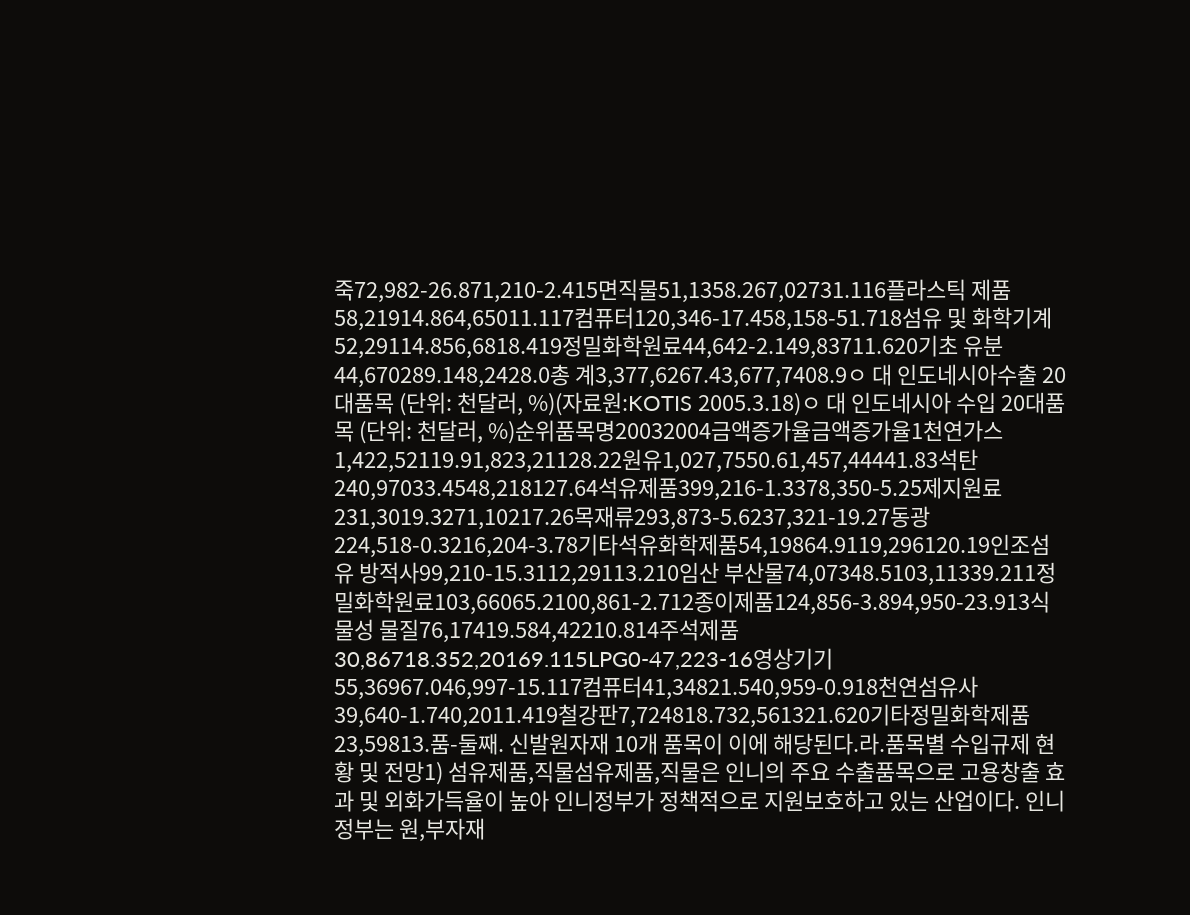죽72,982-26.871,210-2.415면직물51,1358.267,02731.116플라스틱 제품58,21914.864,65011.117컴퓨터120,346-17.458,158-51.718섬유 및 화학기계52,29114.856,6818.419정밀화학원료44,642-2.149,83711.620기초 유분44,670289.148,2428.0총 계3,377,6267.43,677,7408.9ㅇ 대 인도네시아수출 20대품목 (단위: 천달러, %)(자료원:KOTIS 2005.3.18)ㅇ 대 인도네시아 수입 20대품목 (단위: 천달러, %)순위품목명20032004금액증가율금액증가율1천연가스1,422,52119.91,823,21128.22원유1,027,7550.61,457,44441.83석탄240,97033.4548,218127.64석유제품399,216-1.3378,350-5.25제지원료231,3019.3271,10217.26목재류293,873-5.6237,321-19.27동광224,518-0.3216,204-3.78기타석유화학제품54,19864.9119,296120.19인조섬유 방적사99,210-15.3112,29113.210임산 부산물74,07348.5103,11339.211정밀화학원료103,66065.2100,861-2.712종이제품124,856-3.894,950-23.913식물성 물질76,17419.584,42210.814주석제품30,86718.352,20169.115LPG0-47,223-16영상기기55,36967.046,997-15.117컴퓨터41,34821.540,959-0.918천연섬유사39,640-1.740,2011.419철강판7,724818.732,561321.620기타정밀화학제품23,59813.품-둘째. 신발원자재 10개 품목이 이에 해당된다.라.품목별 수입규제 현황 및 전망1) 섬유제품,직물섬유제품,직물은 인니의 주요 수출품목으로 고용창출 효과 및 외화가득율이 높아 인니정부가 정책적으로 지원보호하고 있는 산업이다. 인니정부는 원,부자재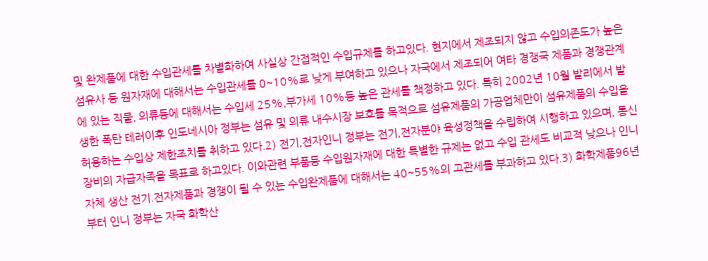및 완제품에 대한 수입관세를 차별화하여 사실상 간접적인 수입규제를 하고있다. 현지에서 제조되지 않고 수입의존도가 높은 섬유사 등 원자재에 대해서는 수입관세를 0~10%로 낮게 부여하고 있으나 자국에서 제조되어 여타 경쟁국 제품과 경쟁관계에 있는 직물, 의류등에 대해서는 수입세 25%,부가세 10%등 높은 관세를 책정하고 있다. 특히 2002년 10월 발리에서 발생한 폭탄 테러이후 인도네시아 정부는 섬유 및 의류 내수시장 보호를 목적으로 섬유제품의 가공업체만이 섬유제품의 수입을 허용하는 수입상 제한조치를 취하고 있다.2) 전기,전자인니 정부는 전기,전자분야 육성정책을 수립하여 시행하고 있으며, 통신장비의 자급자족을 목표로 하고있다. 이와관련 부품등 수입원자재에 대한 특별한 규제는 없고 수입 관세도 비교적 낮으나 인니 자체 생산 전기.전자제품과 경쟁이 될 수 있는 수입완제품에 대해서는 40~55%의 고관세를 부과하고 있다.3) 화학제품96년부터 인니 정부는 자국 화학산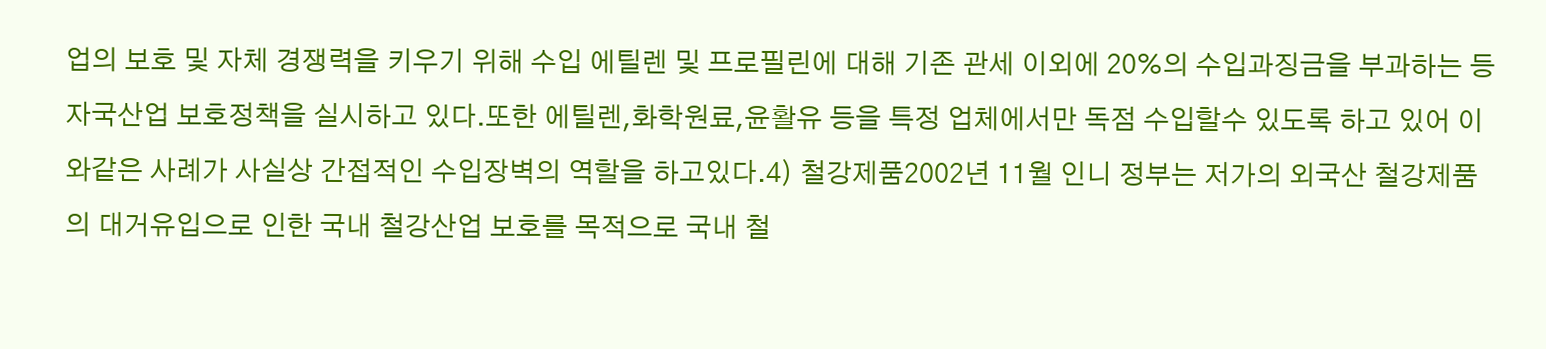업의 보호 및 자체 경쟁력을 키우기 위해 수입 에틸렌 및 프로필린에 대해 기존 관세 이외에 20%의 수입과징금을 부과하는 등 자국산업 보호정책을 실시하고 있다.또한 에틸렌,화학원료,윤활유 등을 특정 업체에서만 독점 수입할수 있도록 하고 있어 이와같은 사례가 사실상 간접적인 수입장벽의 역할을 하고있다.4) 철강제품2002년 11월 인니 정부는 저가의 외국산 철강제품의 대거유입으로 인한 국내 철강산업 보호를 목적으로 국내 철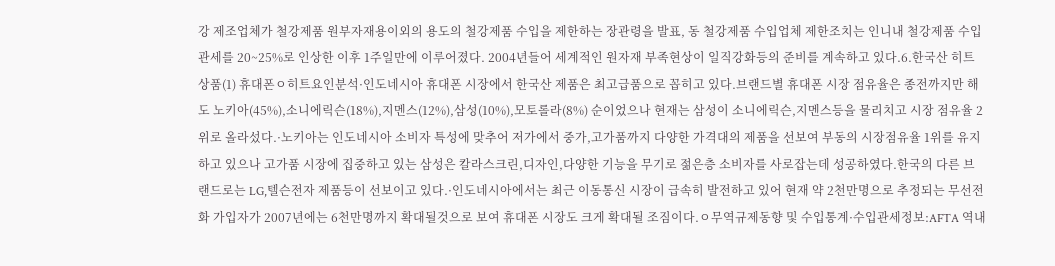강 제조업체가 철강제품 원부자재용이외의 용도의 철강제품 수입을 제한하는 장관령을 발표, 동 철강제품 수입업체 제한조치는 인니내 철강제품 수입관세를 20~25%로 인상한 이후 1주일만에 이루어졌다. 2004년들어 세계적인 원자재 부족현상이 일직강화등의 준비를 계속하고 있다.6.한국산 히트상품(1) 휴대폰ㅇ히트요인분석·인도네시아 휴대폰 시장에서 한국산 제품은 최고급품으로 꼽히고 있다.브랜드별 휴대폰 시장 점유율은 종전까지만 해도 노키아(45%),소니에릭슨(18%),지멘스(12%),삼성(10%),모토롤라(8%) 순이었으나 현재는 삼성이 소니에릭슨,지멘스등을 물리치고 시장 점유율 2위로 올라섰다.·노키아는 인도네시아 소비자 특성에 맞추어 저가에서 중가,고가품까지 다양한 가격대의 제품을 선보여 부동의 시장점유율 1위를 유지하고 있으나 고가품 시장에 집중하고 있는 삼성은 칼라스크린,디자인,다양한 기능을 무기로 젊은층 소비자를 사로잡는데 성공하였다.한국의 다른 브랜드로는 LG,텔슨전자 제품등이 선보이고 있다.·인도네시아에서는 최근 이동통신 시장이 급속히 발전하고 있어 현재 약 2천만명으로 추정되는 무선전화 가입자가 2007년에는 6천만명까지 확대될것으로 보여 휴대폰 시장도 크게 확대될 조짐이다.ㅇ무역규제동향 및 수입통계·수입관세정보:AFTA 역내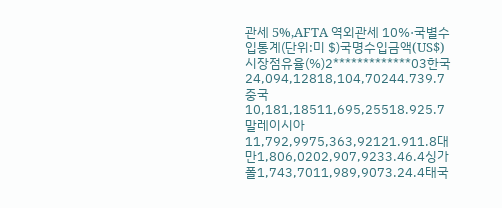관세 5%,AFTA 역외관세 10%·국별수입통계(단위:미 $)국명수입금액(US$)시장점유율(%)2*************03한국24,094,12818,104,70244.739.7중국10,181,18511,695,25518.925.7말레이시아11,792,9975,363,92121.911.8대만1,806,0202,907,9233.46.4싱가폴1,743,7011,989,9073.24.4태국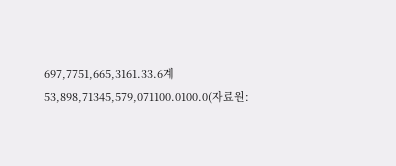697,7751,665,3161.33.6계53,898,71345,579,071100.0100.0(자료원: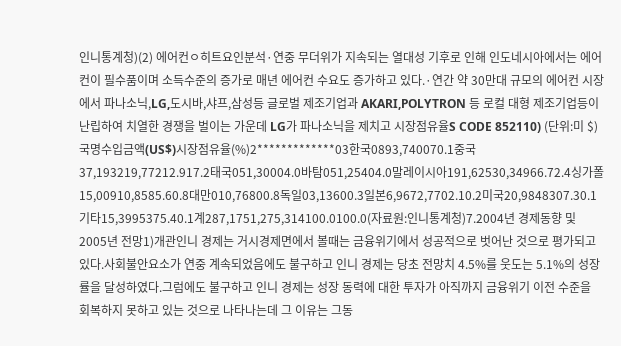인니통계청)(2) 에어컨ㅇ히트요인분석·연중 무더위가 지속되는 열대성 기후로 인해 인도네시아에서는 에어컨이 필수품이며 소득수준의 증가로 매년 에어컨 수요도 증가하고 있다.·연간 약 30만대 규모의 에어컨 시장에서 파나소닉,LG,도시바,샤프,삼성등 글로벌 제조기업과 AKARI,POLYTRON 등 로컬 대형 제조기업등이 난립하여 치열한 경쟁을 벌이는 가운데 LG가 파나소닉을 제치고 시장점유율S CODE 852110) (단위:미 $)국명수입금액(US$)시장점유율(%)2*************03한국0893,740070.1중국37,193219,77212.917.2태국051,30004.0바탐051,25404.0말레이시아191,62530,34966.72.4싱가폴15,00910,8585.60.8대만010,76800.8독일03,13600.3일본6,9672,7702.10.2미국20,9848307.30.1기타15,3995375.40.1계287,1751,275,314100.0100.0(자료원:인니통계청)7.2004년 경제동향 및 2005년 전망1)개관인니 경제는 거시경제면에서 볼때는 금융위기에서 성공적으로 벗어난 것으로 평가되고 있다.사회불안요소가 연중 계속되었음에도 불구하고 인니 경제는 당초 전망치 4.5%를 웃도는 5.1%의 성장률을 달성하였다.그럼에도 불구하고 인니 경제는 성장 동력에 대한 투자가 아직까지 금융위기 이전 수준을 회복하지 못하고 있는 것으로 나타나는데 그 이유는 그동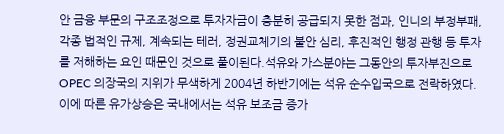안 금융 부문의 구조조정으로 투자자금이 충분히 공급되지 못한 점과, 인니의 부정부패, 각종 법적인 규제, 계속되는 테러, 정권교체기의 불안 심리, 후진적인 행정 관행 등 투자를 저해하는 요인 때문인 것으로 풀이된다.석유와 가스분야는 그동안의 투자부진으로 OPEC 의장국의 지위가 무색하게 2004년 하반기에는 석유 순수입국으로 전락하였다.이에 따른 유가상승은 국내에서는 석유 보조금 증가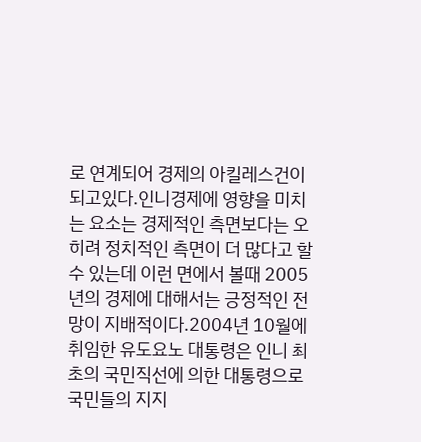로 연계되어 경제의 아킬레스건이 되고있다.인니경제에 영향을 미치는 요소는 경제적인 측면보다는 오히려 정치적인 측면이 더 많다고 할수 있는데 이런 면에서 볼때 2005년의 경제에 대해서는 긍정적인 전망이 지배적이다.2004년 10월에 취임한 유도요노 대통령은 인니 최초의 국민직선에 의한 대통령으로 국민들의 지지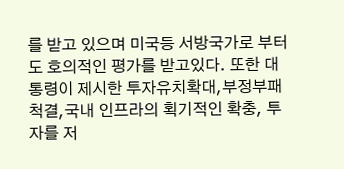를 받고 있으며 미국등 서방국가로 부터도 호의적인 평가를 받고있다. 또한 대통령이 제시한 투자유치확대,부정부패척결,국내 인프라의 획기적인 확충, 투자를 저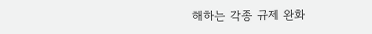해하는 각종 규제 완화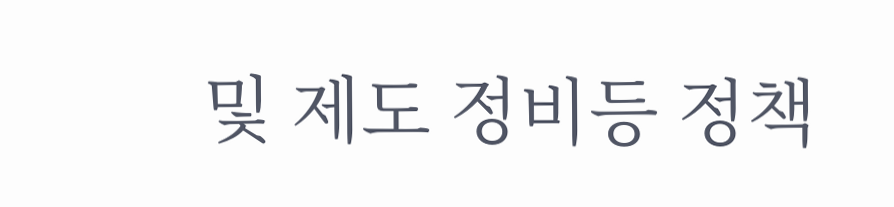및 제도 정비등 정책